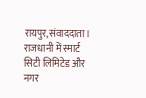रायपुर,संवाददाता। राजधानी में स्मार्ट सिटी लिमिटेड और नगर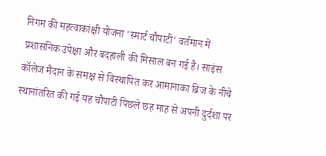निगम की महत्वाकांक्षी योजना 'स्मार्ट चौपाटी' वर्तमान में प्रशासनिक उपेक्षा और बदहाली की मिसाल बन गई है। साइंस कॉलेज मैदान के समक्ष से विस्थापित कर आमानाका ब्रिज के नीचे स्थानांतरित की गई यह चौपाटी पिछले छह माह से अपनी दुर्दशा पर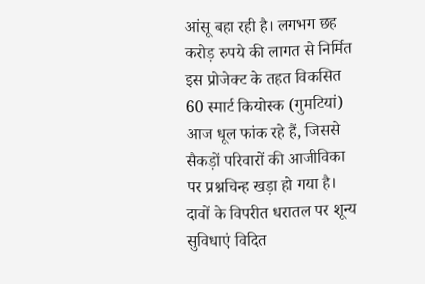आंसू बहा रही है। लगभग छह करोड़ रुपये की लागत से निर्मित इस प्रोजेक्ट के तहत विकसित 60 स्मार्ट कियोस्क (गुमटियां) आज धूल फांक रहे हैं, जिससे सैकड़ों परिवारों की आजीविका पर प्रश्नचिन्ह खड़ा हो गया है।
दावों के विपरीत धरातल पर शून्य सुविधाएं विदित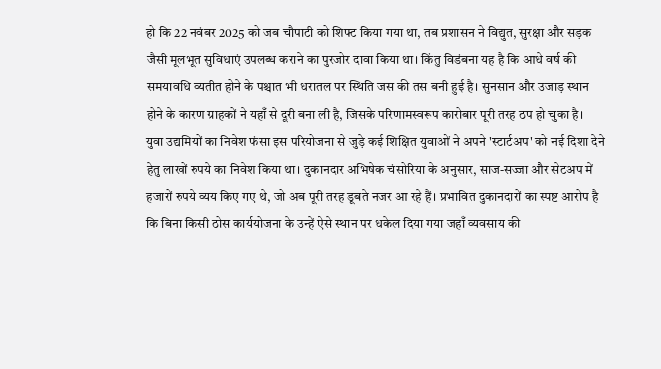हो कि 22 नवंबर 2025 को जब चौपाटी को शिफ्ट किया गया था, तब प्रशासन ने विद्युत, सुरक्षा और सड़क जैसी मूलभूत सुविधाएं उपलब्ध कराने का पुरजोर दावा किया था। किंतु विडंबना यह है कि आधे वर्ष की समयावधि व्यतीत होने के पश्चात भी धरातल पर स्थिति जस की तस बनी हुई है। सुनसान और उजाड़ स्थान होने के कारण ग्राहकों ने यहाँ से दूरी बना ली है, जिसके परिणामस्वरूप कारोबार पूरी तरह ठप हो चुका है।
युवा उद्यमियों का निवेश फंसा इस परियोजना से जुड़े कई शिक्षित युवाओं ने अपने 'स्टार्टअप' को नई दिशा देने हेतु लाखों रुपये का निवेश किया था। दुकानदार अभिषेक चंसोरिया के अनुसार, साज-सज्जा और सेटअप में हजारों रुपये व्यय किए गए थे, जो अब पूरी तरह डूबते नजर आ रहे हैं। प्रभावित दुकानदारों का स्पष्ट आरोप है कि बिना किसी ठोस कार्ययोजना के उन्हें ऐसे स्थान पर धकेल दिया गया जहाँ व्यवसाय की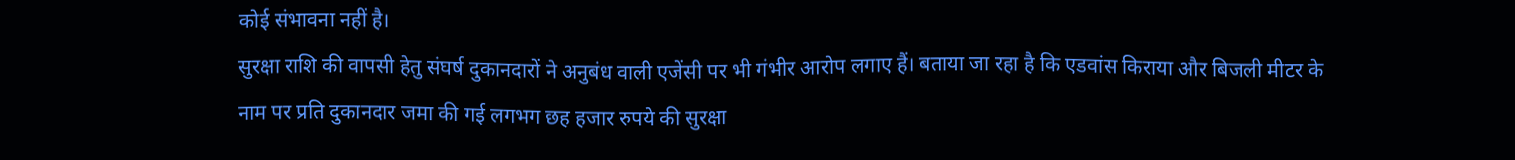कोई संभावना नहीं है।
सुरक्षा राशि की वापसी हेतु संघर्ष दुकानदारों ने अनुबंध वाली एजेंसी पर भी गंभीर आरोप लगाए हैं। बताया जा रहा है कि एडवांस किराया और बिजली मीटर के नाम पर प्रति दुकानदार जमा की गई लगभग छह हजार रुपये की सुरक्षा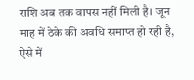राशि अब तक वापस नहीं मिली है। जून माह में ठेके की अवधि समाप्त हो रही है, ऐसे में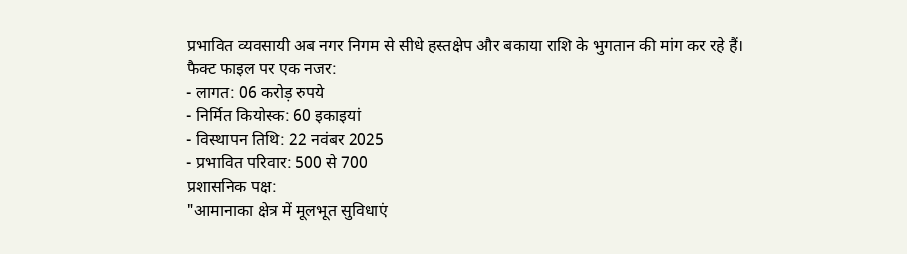प्रभावित व्यवसायी अब नगर निगम से सीधे हस्तक्षेप और बकाया राशि के भुगतान की मांग कर रहे हैं।
फैक्ट फाइल पर एक नजर:
- लागत: 06 करोड़ रुपये
- निर्मित कियोस्क: 60 इकाइयां
- विस्थापन तिथि: 22 नवंबर 2025
- प्रभावित परिवार: 500 से 700
प्रशासनिक पक्ष:
"आमानाका क्षेत्र में मूलभूत सुविधाएं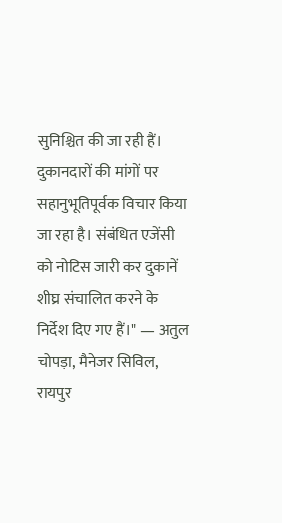सुनिश्चित की जा रही हैं। दुकानदारों की मांगों पर सहानुभूतिपूर्वक विचार किया जा रहा है। संबंधित एजेंसी को नोटिस जारी कर दुकानें शीघ्र संचालित करने के निर्देश दिए गए हैं।" — अतुल चोपड़ा, मैनेजर सिविल, रायपुर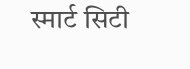स्मार्ट सिटी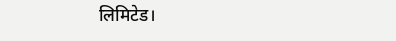लिमिटेड।